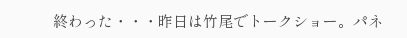終わった・・・昨日は竹尾でトークショー。パネ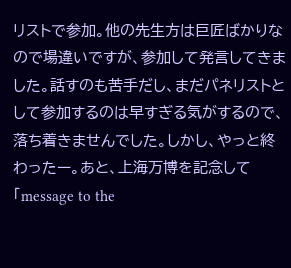リストで参加。他の先生方は巨匠ばかりなので場違いですが、参加して発言してきました。話すのも苦手だし、まだパネリストとして参加するのは早すぎる気がするので、落ち着きませんでした。しかし、やっと終わったー。あと、上海万博を記念して「message to the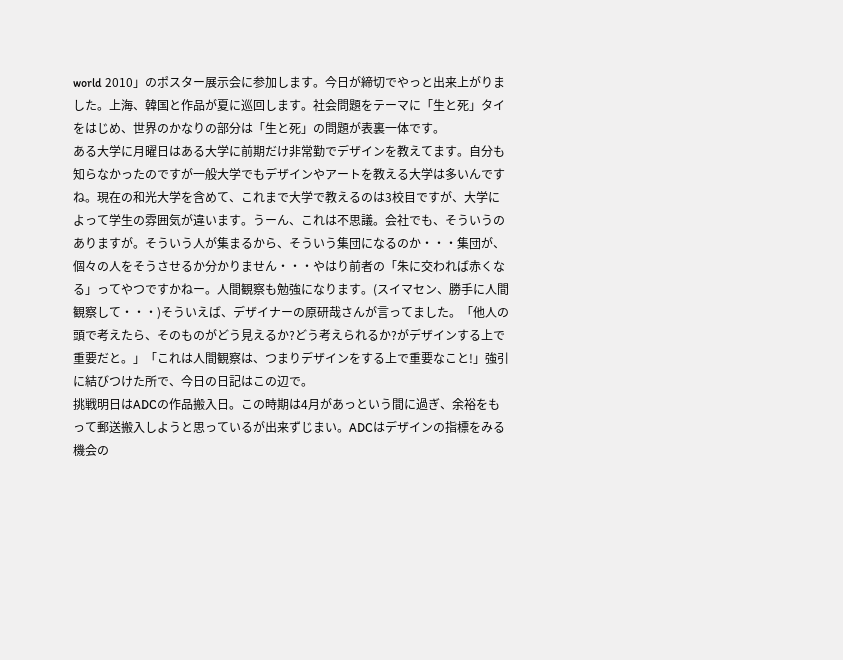world 2010」のポスター展示会に参加します。今日が締切でやっと出来上がりました。上海、韓国と作品が夏に巡回します。社会問題をテーマに「生と死」タイをはじめ、世界のかなりの部分は「生と死」の問題が表裏一体です。
ある大学に月曜日はある大学に前期だけ非常勤でデザインを教えてます。自分も知らなかったのですが一般大学でもデザインやアートを教える大学は多いんですね。現在の和光大学を含めて、これまで大学で教えるのは3校目ですが、大学によって学生の雰囲気が違います。うーん、これは不思議。会社でも、そういうのありますが。そういう人が集まるから、そういう集団になるのか・・・集団が、個々の人をそうさせるか分かりません・・・やはり前者の「朱に交われば赤くなる」ってやつですかねー。人間観察も勉強になります。(スイマセン、勝手に人間観察して・・・)そういえば、デザイナーの原研哉さんが言ってました。「他人の頭で考えたら、そのものがどう見えるか?どう考えられるか?がデザインする上で重要だと。」「これは人間観察は、つまりデザインをする上で重要なこと!」強引に結びつけた所で、今日の日記はこの辺で。
挑戦明日はADCの作品搬入日。この時期は4月があっという間に過ぎ、余裕をもって郵送搬入しようと思っているが出来ずじまい。ADCはデザインの指標をみる機会の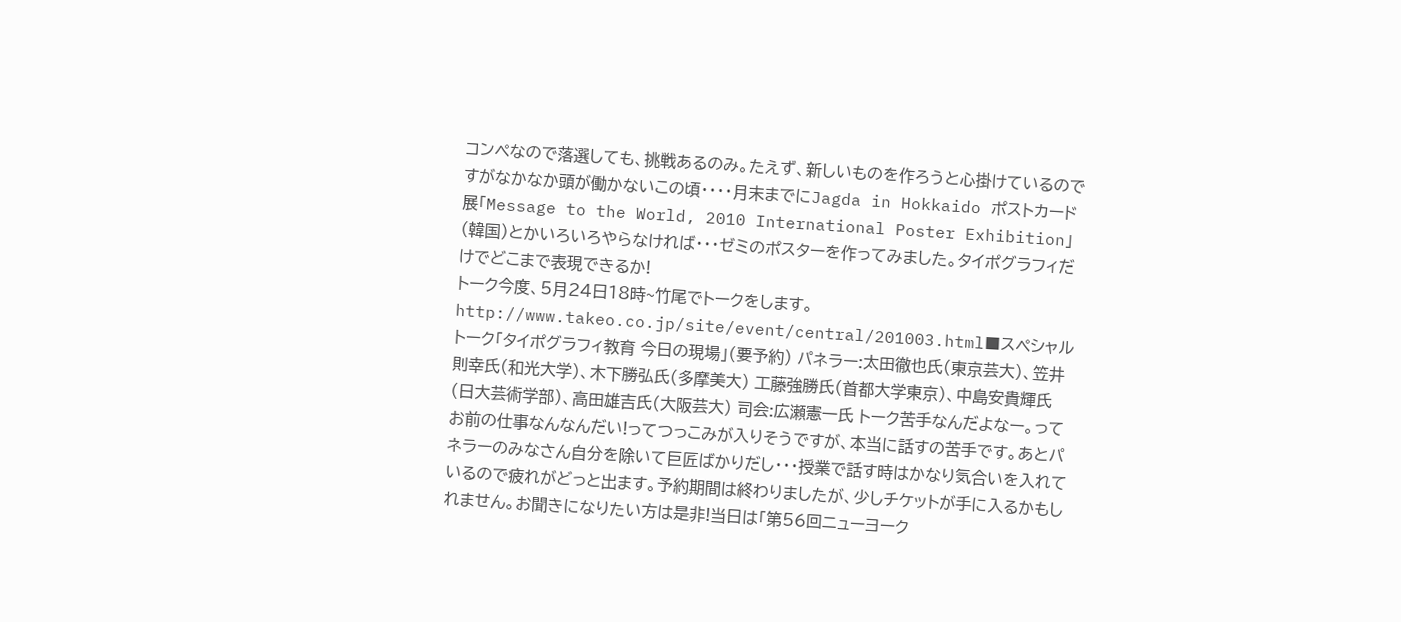コンペなので落選しても、挑戦あるのみ。たえず、新しいものを作ろうと心掛けているのですがなかなか頭が働かないこの頃・・・・月末までにJagda in Hokkaido ポストカード展「Message to the World, 2010 International Poster Exhibition」(韓国)とかいろいろやらなければ・・・ゼミのポスターを作ってみました。タイポグラフィだけでどこまで表現できるか!
トーク今度、5月24日18時~竹尾でトークをします。http://www.takeo.co.jp/site/event/central/201003.html■スペシャルトーク「タイポグラフィ教育 今日の現場」(要予約) パネラー:太田徹也氏(東京芸大)、笠井則幸氏(和光大学)、木下勝弘氏(多摩美大) 工藤強勝氏(首都大学東京)、中島安貴輝氏(日大芸術学部)、高田雄吉氏(大阪芸大) 司会:広瀬憲一氏 トーク苦手なんだよなー。ってお前の仕事なんなんだい!ってつっこみが入りそうですが、本当に話すの苦手です。あとパネラーのみなさん自分を除いて巨匠ばかりだし・・・授業で話す時はかなり気合いを入れているので疲れがどっと出ます。予約期間は終わりましたが、少しチケットが手に入るかもしれません。お聞きになりたい方は是非!当日は「第56回ニューヨーク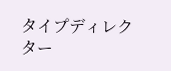タイプディレクター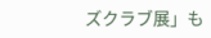ズクラブ展」も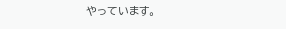やっています。